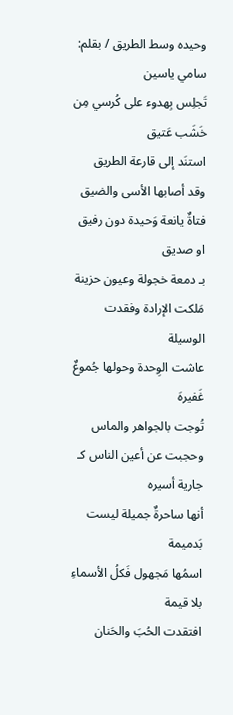وحيده وسط الطريق / بقلم: سامي ياسين
تَجلِس بِهدوء على كُرسي مِن خَشَب عَتيق
استنَد إلى قارعة الطريق
وقد أصابها الأسى والضيق
فتاةٌ يانعة وَحيدة دون رفيق او صديق
بـ دمعة خجولة وعيون حزينة
مَلكت الإرادة وفقدت الوسيلة
عاشت الوِحدة وحولها جُموعٌ غَفيرهَ
تُوجت بالجواهر والماس
وحجبت عن أعين الناس كـ جارية أسيره
أنها ساحرةٌ جميلة ليست بَدميمة
اسمُها مَجهول فَكلُ الأسماءِ بلا قيمة
افتقدت الحُبَ والحَنان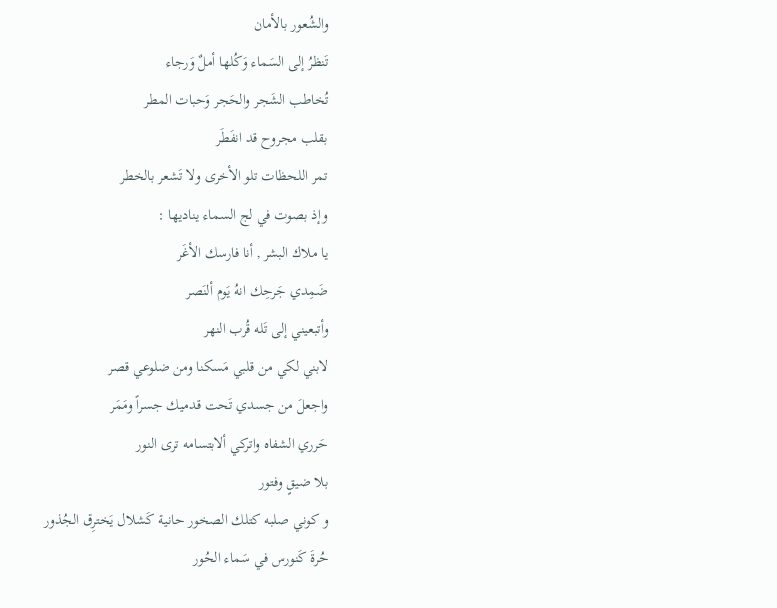والشُعور بالأمان
تَنظرُ إلى السَماء وَكُلها أملٌ وَرجاء
تُخاطب الشَجر والحَجر وَحبات المطر
بقلب مجروح قد انفَطَر
تمر اللحظات تلو الأخرى ولا تَشعر بالخطر
وإذ بصوت في لج السماء يناديها :
يا ملاك البشر , أنا فارسك الأغَر
ضَمِدي جَرحِك انهُ يَوم ألنَصر
وأتبعيني إلى تَله قُرب النهر
لابني لكي من قلبي مَسكنا ومن ضلوعي قصر
واجعلَ من جسدي تَحت قدميك جسراً ومَمَر
حَرري الشفاه واتركي ألابتسامه ترى النور
بلا ضيقٍ وفتور
و كوني صلبه كتلك الصخور حانية كَشلال يَخترِق الجُذور
حُرةَ كَنورس في سَماء الحُور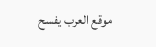موقع العرب يفسح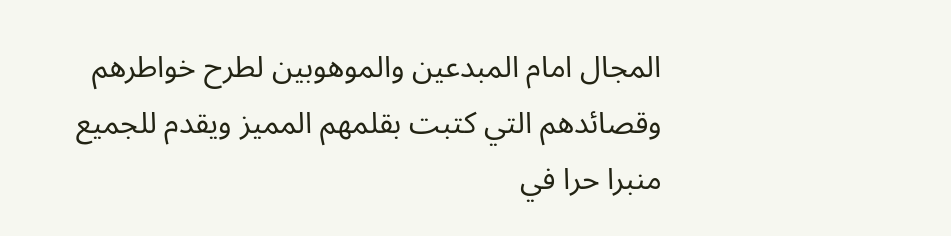المجال امام المبدعين والموهوبين لطرح خواطرهم وقصائدهم التي كتبت بقلمهم المميز ويقدم للجميع منبرا حرا في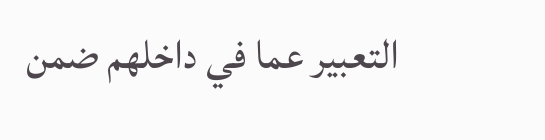التعبير عما في داخلهم ضمن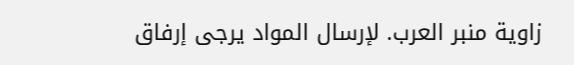زاوية منبر العرب. لإرسال المواد يرجى إرفاق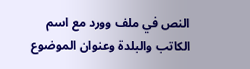النص في ملف وورد مع اسم الكاتب والبلدة وعنوان الموضوع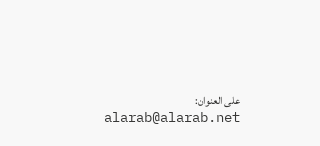على العنوان: alarab@alarab.net